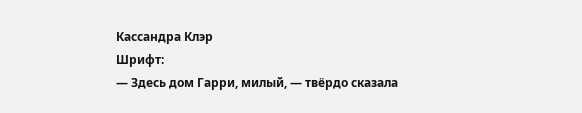Кассандра Клэр
Шрифт:
— Здесь дом Гарри, милый, — твёрдо сказала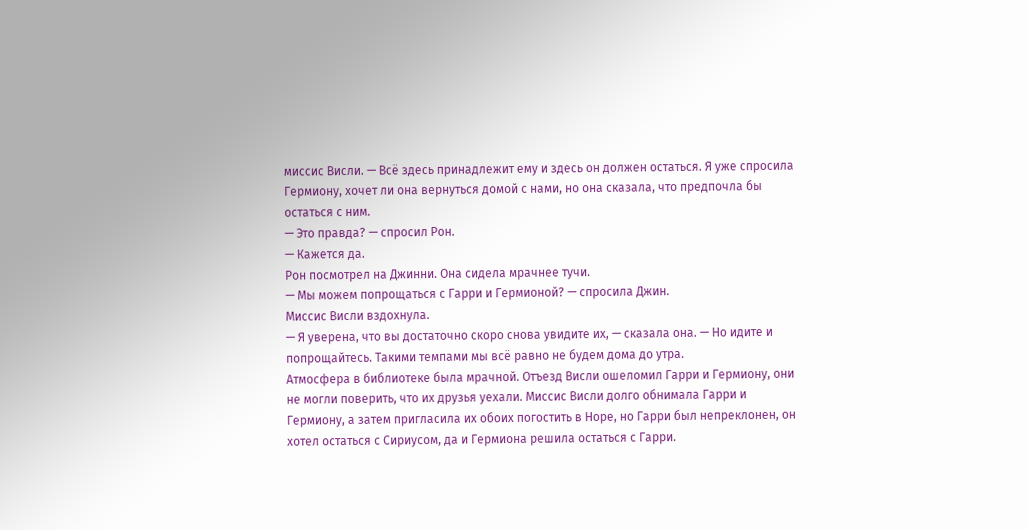миссис Висли. — Всё здесь принадлежит ему и здесь он должен остаться. Я уже спросила Гермиону, хочет ли она вернуться домой с нами, но она сказала, что предпочла бы остаться с ним.
— Это правда? — спросил Рон.
— Кажется да.
Рон посмотрел на Джинни. Она сидела мрачнее тучи.
— Мы можем попрощаться с Гарри и Гермионой? — спросила Джин.
Миссис Висли вздохнула.
— Я уверена, что вы достаточно скоро снова увидите их, — сказала она. — Но идите и попрощайтесь. Такими темпами мы всё равно не будем дома до утра.
Атмосфера в библиотеке была мрачной. Отъезд Висли ошеломил Гарри и Гермиону, они не могли поверить, что их друзья уехали. Миссис Висли долго обнимала Гарри и Гермиону, а затем пригласила их обоих погостить в Норе, но Гарри был непреклонен, он хотел остаться с Сириусом, да и Гермиона решила остаться с Гарри.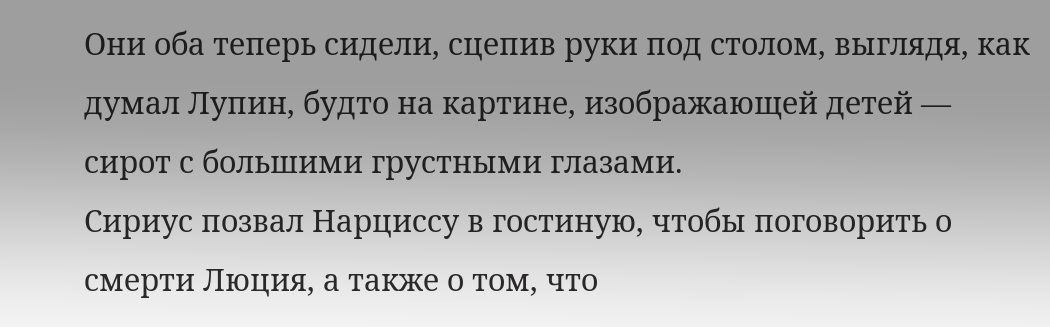Они оба теперь сидели, сцепив руки под столом, выглядя, как думал Лупин, будто на картине, изображающей детей — сирот с большими грустными глазами.
Сириус позвал Нарциссу в гостиную, чтобы поговорить о смерти Люция, а также о том, что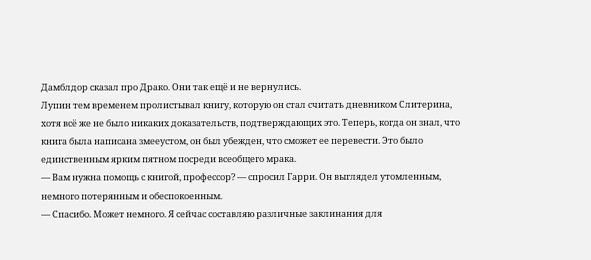Дамблдор сказал про Драко. Они так ещё и не вернулись.
Лупин тем временем пролистывал книгу, которую он стал считать дневником Слитерина, хотя всё же не было никаких доказательств, подтверждающих это. Теперь, когда он знал, что книга была написана змееустом, он был убежден, что сможет ее перевести. Это было единственным ярким пятном посреди всеобщего мрака.
— Вам нужна помощь с книгой, профессор? — спросил Гарри. Он выглядел утомленным, немного потерянным и обеспокоенным.
— Спасибо. Может немного. Я сейчас составляю различные заклинания для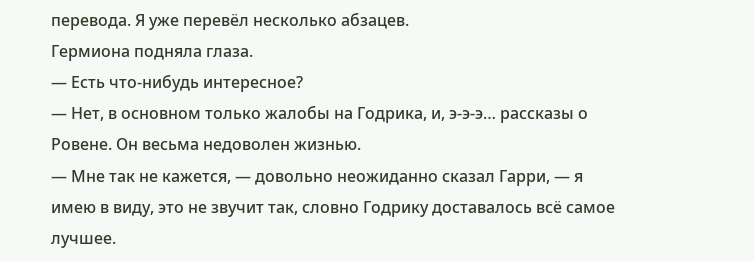перевода. Я уже перевёл несколько абзацев.
Гермиона подняла глаза.
— Есть что-нибудь интересное?
— Нет, в основном только жалобы на Годрика, и, э-э-э… рассказы о Ровене. Он весьма недоволен жизнью.
— Мне так не кажется, — довольно неожиданно сказал Гарри, — я имею в виду, это не звучит так, словно Годрику доставалось всё самое лучшее.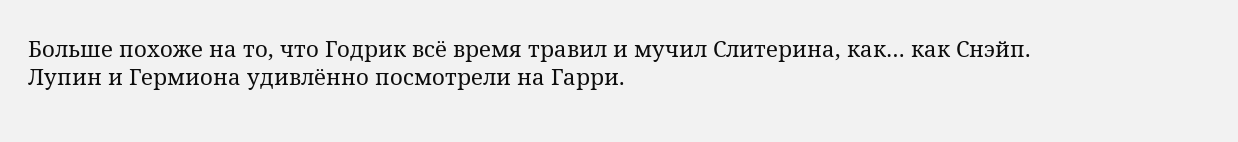Больше похоже на то, что Годрик всё время травил и мучил Слитерина, как… как Снэйп.
Лупин и Гермиона удивлённо посмотрели на Гарри.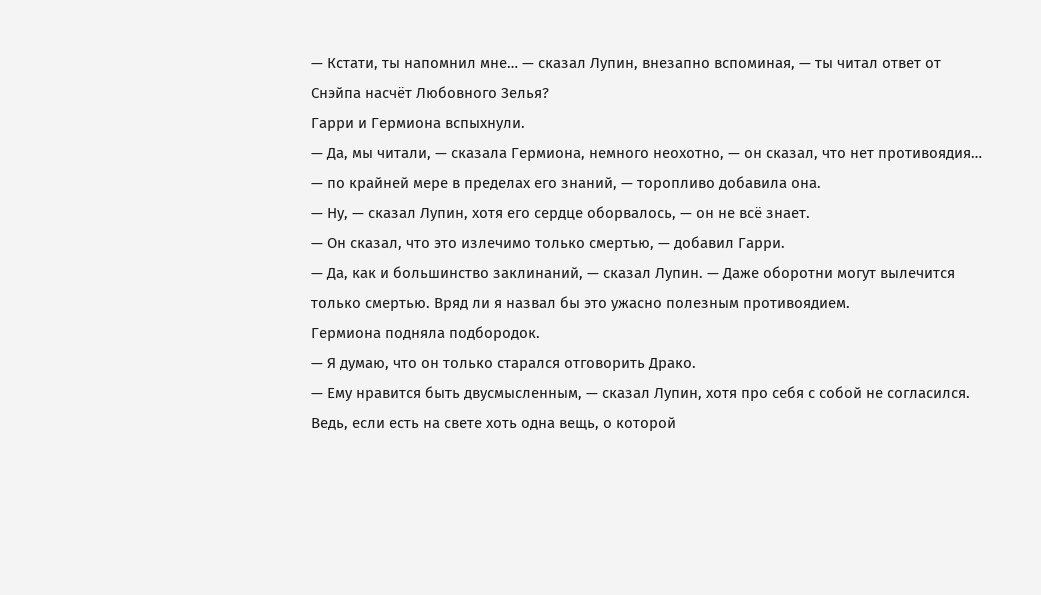— Кстати, ты напомнил мне… — сказал Лупин, внезапно вспоминая, — ты читал ответ от Снэйпа насчёт Любовного Зелья?
Гарри и Гермиона вспыхнули.
— Да, мы читали, — сказала Гермиона, немного неохотно, — он сказал, что нет противоядия… — по крайней мере в пределах его знаний, — торопливо добавила она.
— Ну, — сказал Лупин, хотя его сердце оборвалось, — он не всё знает.
— Он сказал, что это излечимо только смертью, — добавил Гарри.
— Да, как и большинство заклинаний, — сказал Лупин. — Даже оборотни могут вылечится только смертью. Вряд ли я назвал бы это ужасно полезным противоядием.
Гермиона подняла подбородок.
— Я думаю, что он только старался отговорить Драко.
— Ему нравится быть двусмысленным, — сказал Лупин, хотя про себя с собой не согласился.
Ведь, если есть на свете хоть одна вещь, о которой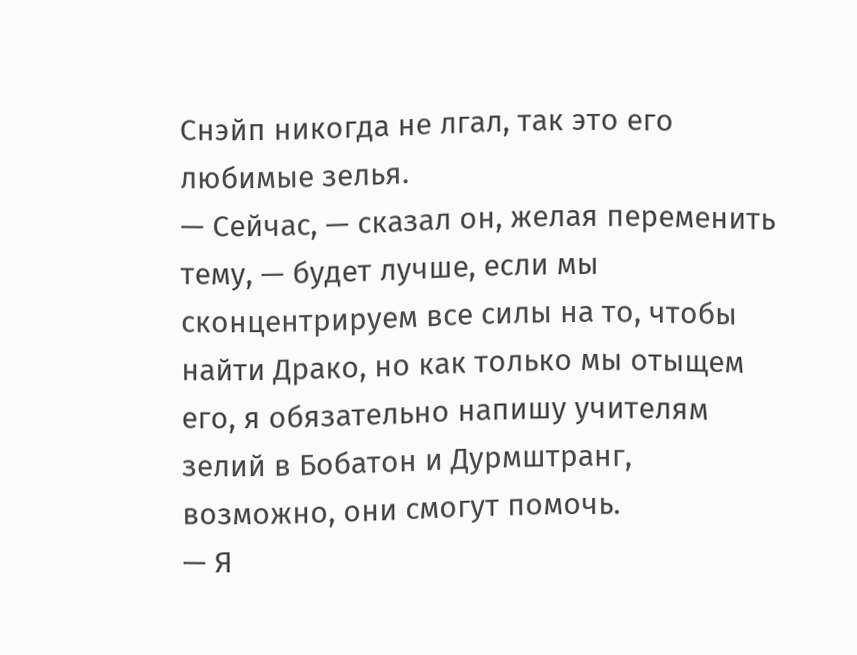Снэйп никогда не лгал, так это его любимые зелья.
— Сейчас, — сказал он, желая переменить тему, — будет лучше, если мы сконцентрируем все силы на то, чтобы найти Драко, но как только мы отыщем его, я обязательно напишу учителям зелий в Бобатон и Дурмштранг, возможно, они смогут помочь.
— Я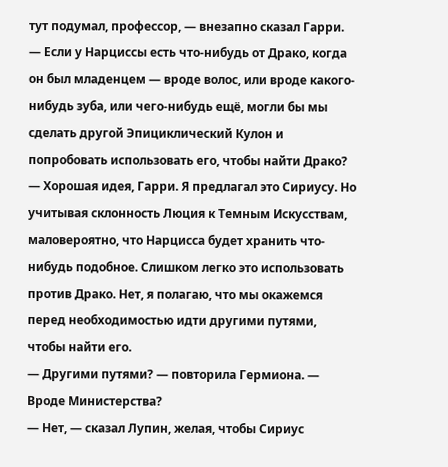тут подумал, профессор, — внезапно сказал Гарри. — Если у Нарциссы есть что-нибудь от Драко, когда он был младенцем — вроде волос, или вроде какого-нибудь зуба, или чего-нибудь ещё, могли бы мы сделать другой Эпициклический Кулон и попробовать использовать его, чтобы найти Драко?
— Хорошая идея, Гарри. Я предлагал это Сириусу. Но учитывая склонность Люция к Темным Искусствам, маловероятно, что Нарцисса будет хранить что-нибудь подобное. Слишком легко это использовать против Драко. Нет, я полагаю, что мы окажемся перед необходимостью идти другими путями, чтобы найти его.
— Другими путями? — повторила Гермиона. — Вроде Министерства?
— Нет, — сказал Лупин, желая, чтобы Сириус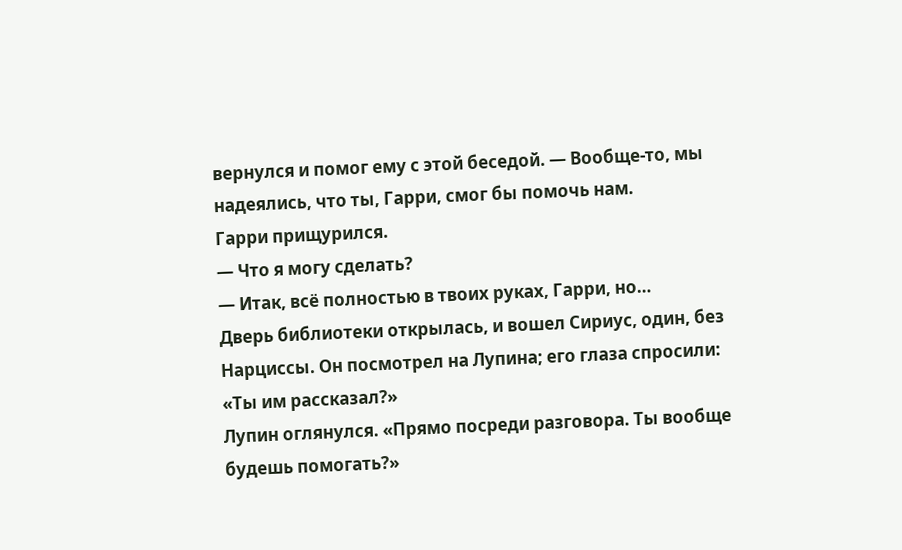вернулся и помог ему с этой беседой. — Вообще-то, мы надеялись, что ты, Гарри, смог бы помочь нам.
Гарри прищурился.
— Что я могу сделать?
— Итак, всё полностью в твоих руках, Гарри, но…
Дверь библиотеки открылась, и вошел Сириус, один, без Нарциссы. Он посмотрел на Лупина; его глаза спросили: «Ты им рассказал?»
Лупин оглянулся. «Прямо посреди разговора. Ты вообще будешь помогать?»